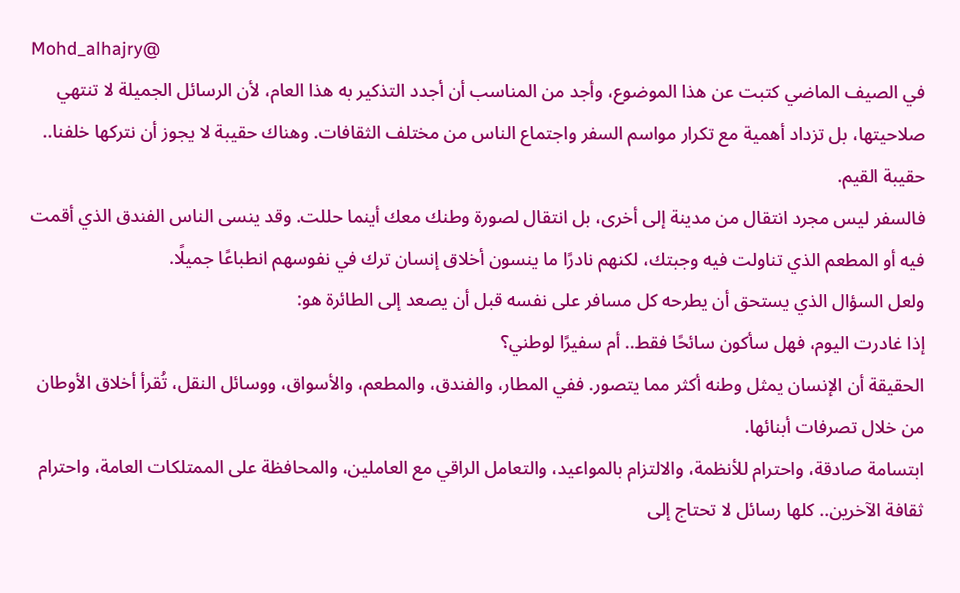Mohd_alhajry@
في الصيف الماضي كتبت عن هذا الموضوع، وأجد من المناسب أن أجدد التذكير به هذا العام، لأن الرسائل الجميلة لا تنتهي صلاحيتها، بل تزداد أهمية مع تكرار مواسم السفر واجتماع الناس من مختلف الثقافات. وهناك حقيبة لا يجوز أن نتركها خلفنا.. حقيبة القيم.
فالسفر ليس مجرد انتقال من مدينة إلى أخرى، بل انتقال لصورة وطنك معك أينما حللت. وقد ينسى الناس الفندق الذي أقمت فيه أو المطعم الذي تناولت فيه وجبتك، لكنهم نادرًا ما ينسون أخلاق إنسان ترك في نفوسهم انطباعًا جميلًا.
ولعل السؤال الذي يستحق أن يطرحه كل مسافر على نفسه قبل أن يصعد إلى الطائرة هو:
إذا غادرت اليوم، فهل سأكون سائحًا فقط.. أم سفيرًا لوطني؟
الحقيقة أن الإنسان يمثل وطنه أكثر مما يتصور. ففي المطار، والفندق، والمطعم، والأسواق، ووسائل النقل، تُقرأ أخلاق الأوطان من خلال تصرفات أبنائها.
ابتسامة صادقة، واحترام للأنظمة، والالتزام بالمواعيد، والتعامل الراقي مع العاملين، والمحافظة على الممتلكات العامة، واحترام ثقافة الآخرين.. كلها رسائل لا تحتاج إلى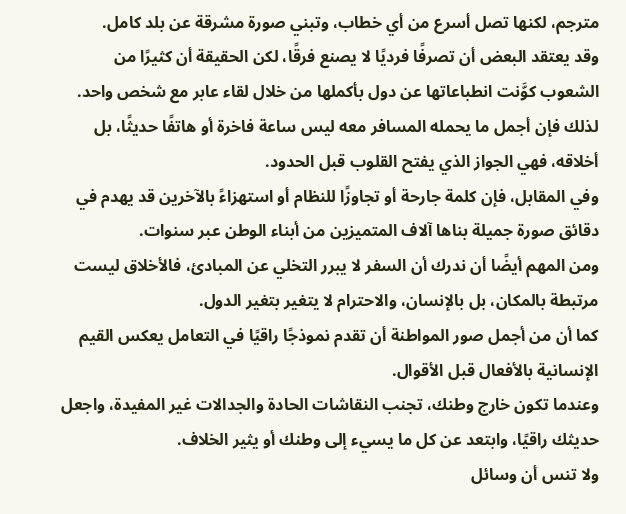مترجم، لكنها تصل أسرع من أي خطاب، وتبني صورة مشرقة عن بلد كامل.
وقد يعتقد البعض أن تصرفًا فرديًا لا يصنع فرقًا، لكن الحقيقة أن كثيرًا من الشعوب كوَّنت انطباعاتها عن دول بأكملها من خلال لقاء عابر مع شخص واحد.
لذلك فإن أجمل ما يحمله المسافر معه ليس ساعة فاخرة أو هاتفًا حديثًا، بل أخلاقه، فهي الجواز الذي يفتح القلوب قبل الحدود.
وفي المقابل، فإن كلمة جارحة أو تجاوزًا للنظام أو استهزاءً بالآخرين قد يهدم في دقائق صورة جميلة بناها آلاف المتميزين من أبناء الوطن عبر سنوات.
ومن المهم أيضًا أن ندرك أن السفر لا يبرر التخلي عن المبادئ، فالأخلاق ليست مرتبطة بالمكان، بل بالإنسان، والاحترام لا يتغير بتغير الدول.
كما أن من أجمل صور المواطنة أن تقدم نموذجًا راقيًا في التعامل يعكس القيم الإنسانية بالأفعال قبل الأقوال.
وعندما تكون خارج وطنك، تجنب النقاشات الحادة والجدالات غير المفيدة، واجعل حديثك راقيًا، وابتعد عن كل ما يسيء إلى وطنك أو يثير الخلاف.
ولا تنس أن وسائل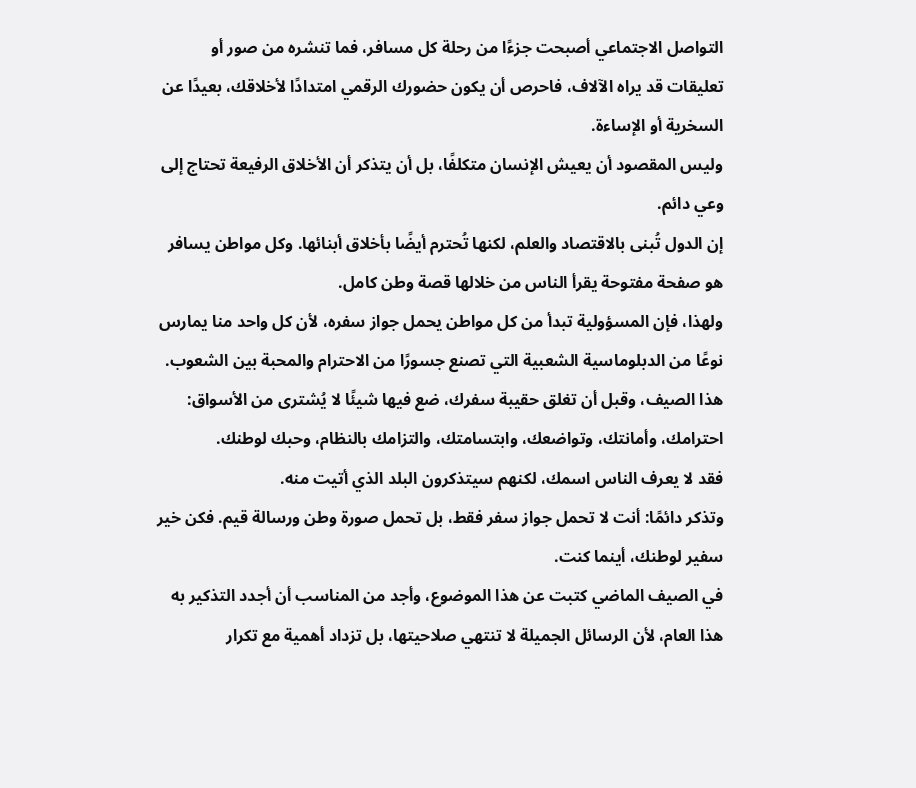التواصل الاجتماعي أصبحت جزءًا من رحلة كل مسافر، فما تنشره من صور أو تعليقات قد يراه الآلاف، فاحرص أن يكون حضورك الرقمي امتدادًا لأخلاقك، بعيدًا عن السخرية أو الإساءة.
وليس المقصود أن يعيش الإنسان متكلفًا، بل أن يتذكر أن الأخلاق الرفيعة تحتاج إلى وعي دائم.
إن الدول تُبنى بالاقتصاد والعلم، لكنها تُحترم أيضًا بأخلاق أبنائها. وكل مواطن يسافر هو صفحة مفتوحة يقرأ الناس من خلالها قصة وطن كامل.
ولهذا، فإن المسؤولية تبدأ من كل مواطن يحمل جواز سفره، لأن كل واحد منا يمارس نوعًا من الدبلوماسية الشعبية التي تصنع جسورًا من الاحترام والمحبة بين الشعوب.
هذا الصيف، وقبل أن تغلق حقيبة سفرك، ضع فيها شيئًا لا يُشترى من الأسواق: احترامك، وأمانتك، وتواضعك، وابتسامتك، والتزامك بالنظام، وحبك لوطنك.
فقد لا يعرف الناس اسمك، لكنهم سيتذكرون البلد الذي أتيت منه.
وتذكر دائمًا: أنت لا تحمل جواز سفر فقط، بل تحمل صورة وطن ورسالة قيم. فكن خير سفير لوطنك، أينما كنت.
في الصيف الماضي كتبت عن هذا الموضوع، وأجد من المناسب أن أجدد التذكير به هذا العام، لأن الرسائل الجميلة لا تنتهي صلاحيتها، بل تزداد أهمية مع تكرار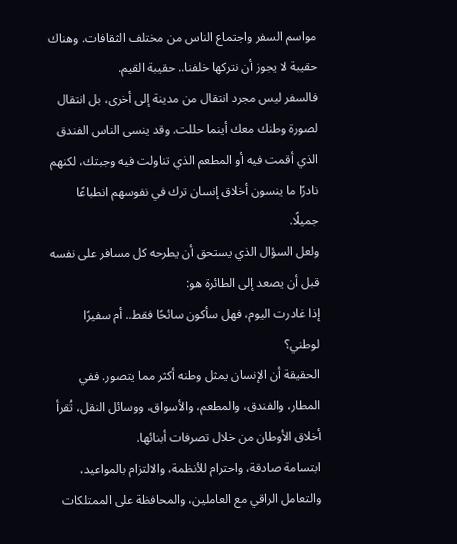مواسم السفر واجتماع الناس من مختلف الثقافات. وهناك حقيبة لا يجوز أن نتركها خلفنا.. حقيبة القيم.
فالسفر ليس مجرد انتقال من مدينة إلى أخرى، بل انتقال لصورة وطنك معك أينما حللت. وقد ينسى الناس الفندق الذي أقمت فيه أو المطعم الذي تناولت فيه وجبتك، لكنهم نادرًا ما ينسون أخلاق إنسان ترك في نفوسهم انطباعًا جميلًا.
ولعل السؤال الذي يستحق أن يطرحه كل مسافر على نفسه قبل أن يصعد إلى الطائرة هو:
إذا غادرت اليوم، فهل سأكون سائحًا فقط.. أم سفيرًا لوطني؟
الحقيقة أن الإنسان يمثل وطنه أكثر مما يتصور. ففي المطار، والفندق، والمطعم، والأسواق، ووسائل النقل، تُقرأ أخلاق الأوطان من خلال تصرفات أبنائها.
ابتسامة صادقة، واحترام للأنظمة، والالتزام بالمواعيد، والتعامل الراقي مع العاملين، والمحافظة على الممتلكات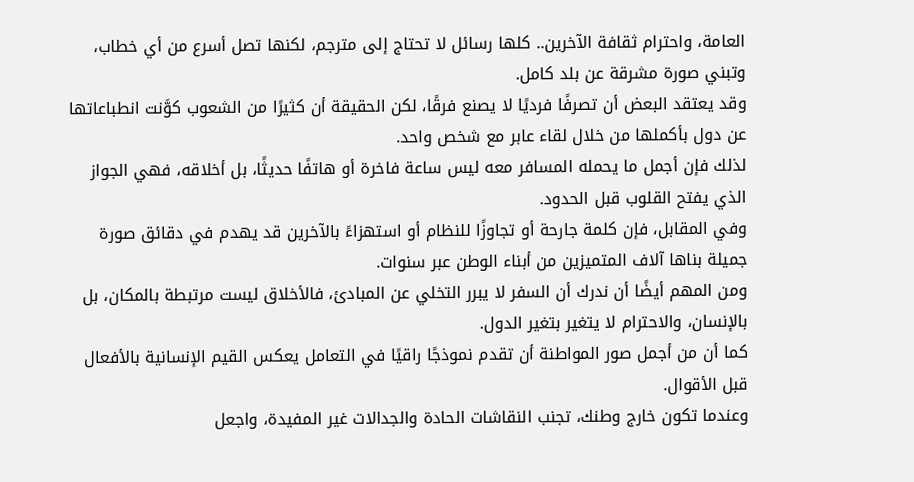العامة، واحترام ثقافة الآخرين.. كلها رسائل لا تحتاج إلى مترجم، لكنها تصل أسرع من أي خطاب، وتبني صورة مشرقة عن بلد كامل.
وقد يعتقد البعض أن تصرفًا فرديًا لا يصنع فرقًا، لكن الحقيقة أن كثيرًا من الشعوب كوَّنت انطباعاتها عن دول بأكملها من خلال لقاء عابر مع شخص واحد.
لذلك فإن أجمل ما يحمله المسافر معه ليس ساعة فاخرة أو هاتفًا حديثًا، بل أخلاقه، فهي الجواز الذي يفتح القلوب قبل الحدود.
وفي المقابل، فإن كلمة جارحة أو تجاوزًا للنظام أو استهزاءً بالآخرين قد يهدم في دقائق صورة جميلة بناها آلاف المتميزين من أبناء الوطن عبر سنوات.
ومن المهم أيضًا أن ندرك أن السفر لا يبرر التخلي عن المبادئ، فالأخلاق ليست مرتبطة بالمكان، بل بالإنسان، والاحترام لا يتغير بتغير الدول.
كما أن من أجمل صور المواطنة أن تقدم نموذجًا راقيًا في التعامل يعكس القيم الإنسانية بالأفعال قبل الأقوال.
وعندما تكون خارج وطنك، تجنب النقاشات الحادة والجدالات غير المفيدة، واجعل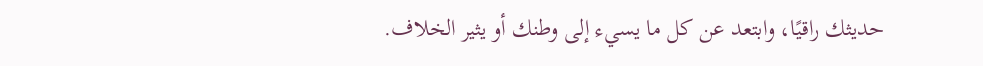حديثك راقيًا، وابتعد عن كل ما يسيء إلى وطنك أو يثير الخلاف.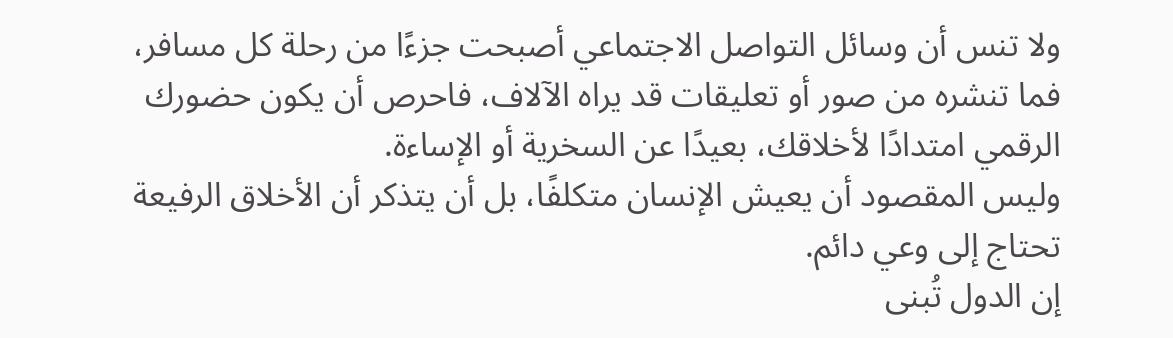ولا تنس أن وسائل التواصل الاجتماعي أصبحت جزءًا من رحلة كل مسافر، فما تنشره من صور أو تعليقات قد يراه الآلاف، فاحرص أن يكون حضورك الرقمي امتدادًا لأخلاقك، بعيدًا عن السخرية أو الإساءة.
وليس المقصود أن يعيش الإنسان متكلفًا، بل أن يتذكر أن الأخلاق الرفيعة تحتاج إلى وعي دائم.
إن الدول تُبنى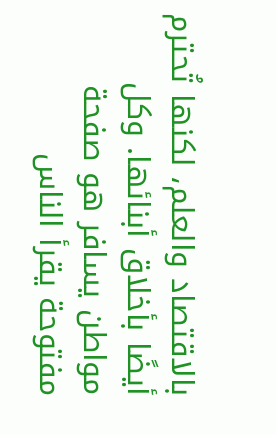بالاقتصاد والعلم، لكنها تُحترم أيضًا بأخلاق أبنائها. وكل مواطن يسافر هو صفحة مفتوحة يقرأ الناس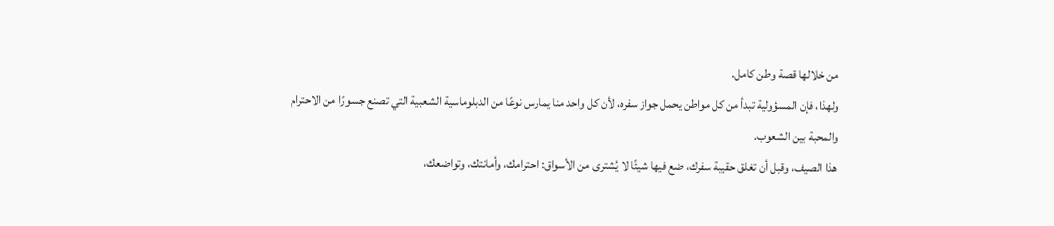من خلالها قصة وطن كامل.
ولهذا، فإن المسؤولية تبدأ من كل مواطن يحمل جواز سفره، لأن كل واحد منا يمارس نوعًا من الدبلوماسية الشعبية التي تصنع جسورًا من الاحترام والمحبة بين الشعوب.
هذا الصيف، وقبل أن تغلق حقيبة سفرك، ضع فيها شيئًا لا يُشترى من الأسواق: احترامك، وأمانتك، وتواضعك،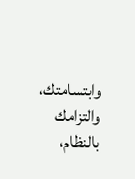وابتسامتك، والتزامك بالنظام،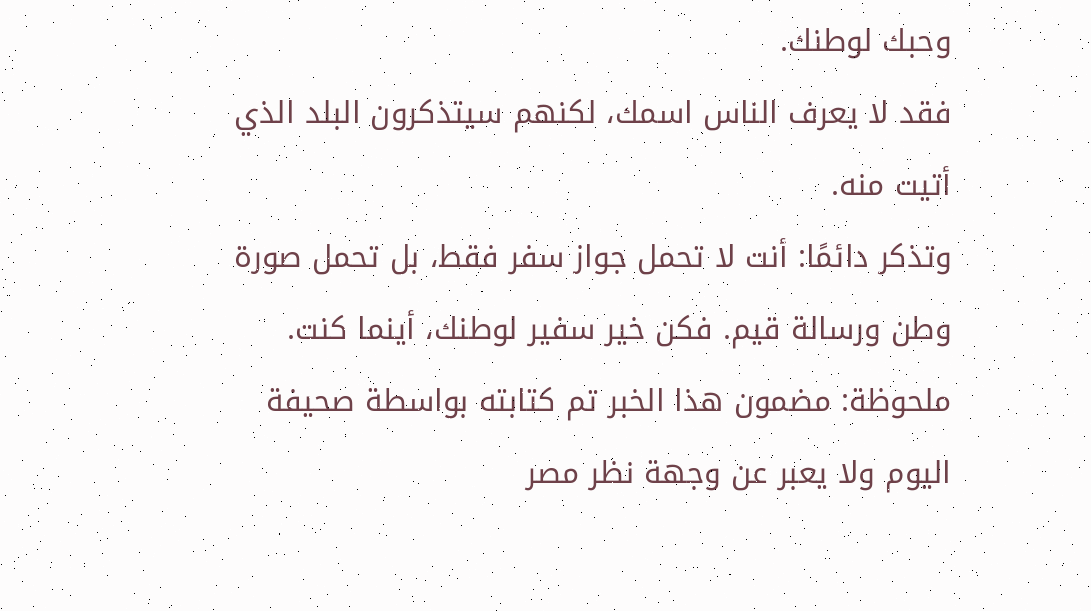وحبك لوطنك.
فقد لا يعرف الناس اسمك، لكنهم سيتذكرون البلد الذي أتيت منه.
وتذكر دائمًا: أنت لا تحمل جواز سفر فقط، بل تحمل صورة وطن ورسالة قيم. فكن خير سفير لوطنك، أينما كنت.
ملحوظة: مضمون هذا الخبر تم كتابته بواسطة صحيفة اليوم ولا يعبر عن وجهة نظر مصر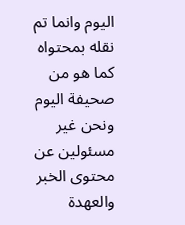اليوم وانما تم نقله بمحتواه كما هو من صحيفة اليوم ونحن غير مسئولين عن محتوى الخبر والعهدة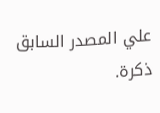علي المصدر السابق ذكرة.